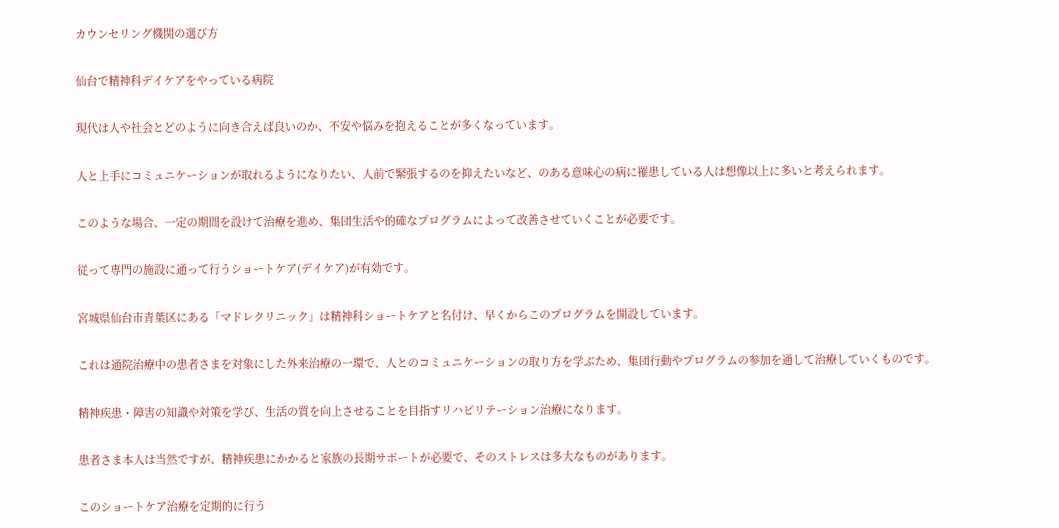カウンセリング機関の選び方

仙台で精神科デイケアをやっている病院

現代は人や社会とどのように向き合えば良いのか、不安や悩みを抱えることが多くなっています。

人と上手にコミュニケーションが取れるようになりたい、人前で緊張するのを抑えたいなど、のある意味心の病に罹患している人は想像以上に多いと考えられます。

このような場合、一定の期間を設けて治療を進め、集団生活や的確なプログラムによって改善させていくことが必要です。

従って専門の施設に通って行うショートケア(デイケア)が有効です。

宮城県仙台市青葉区にある「マドレクリニック」は精神科ショートケアと名付け、早くからこのプログラムを開設しています。

これは通院治療中の患者さまを対象にした外来治療の一環で、人とのコミュニケーションの取り方を学ぶため、集団行動やプログラムの参加を通して治療していくものです。

精神疾患・障害の知識や対策を学び、生活の質を向上させることを目指すリハビリテーション治療になります。

患者さま本人は当然ですが、精神疾患にかかると家族の長期サポートが必要で、そのストレスは多大なものがあります。

このショートケア治療を定期的に行う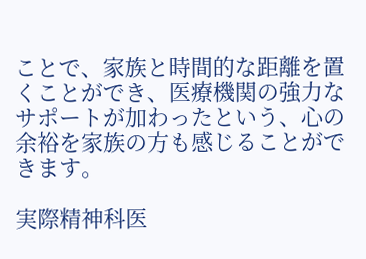ことで、家族と時間的な距離を置くことができ、医療機関の強力なサポートが加わったという、心の余裕を家族の方も感じることができます。

実際精神科医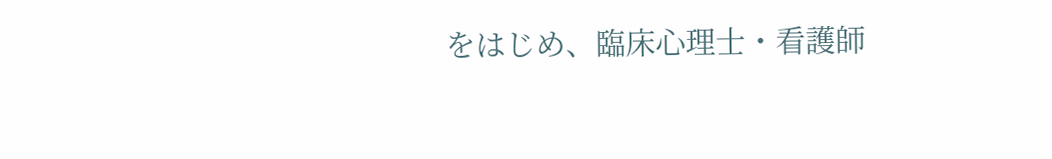をはじめ、臨床心理士・看護師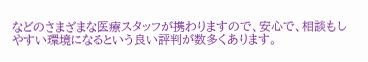などのさまざまな医療スタッフが携わりますので、安心で、相談もしやすい環境になるという良い評判が数多くあります。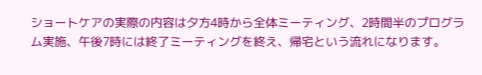ショートケアの実際の内容は夕方4時から全体ミーティング、2時間半のプログラム実施、午後7時には終了ミーティングを終え、帰宅という流れになります。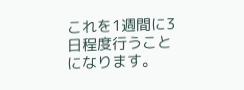これを1週間に3日程度行うことになります。